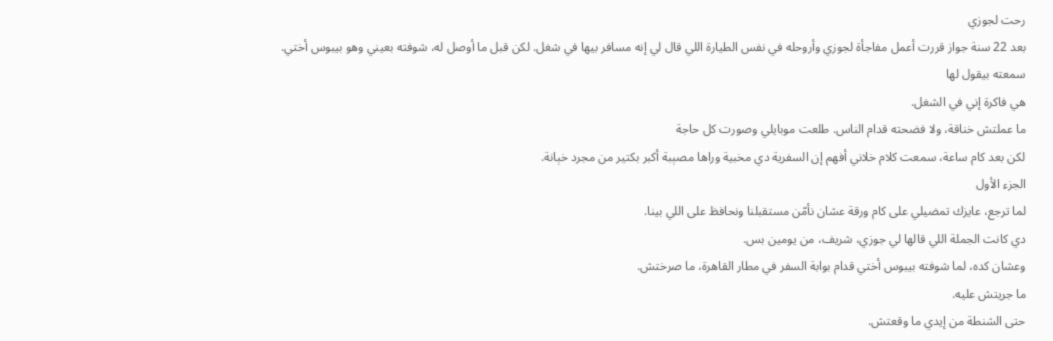رحت لجوزي
بعد 22 سنة جواز قررت أعمل مفاجأة لجوزي وأروحله في نفس الطيارة اللي قال لي إنه مسافر بيها في شغل. لكن قبل ما أوصل له، شوفته بعيني وهو بيبوس أختي.
سمعته بيقول لها
هي فاكرة إني في الشغل.
ما عملتش خناقة، ولا فضحته قدام الناس. طلعت موبايلي وصورت كل حاجة
لكن بعد كام ساعة، سمعت كلام خلاني أفهم إن السفرية دي مخبية وراها مصېبة أكبر بكتير من مجرد خېانة.
الجزء الأول
لما ترجع، عايزك تمضيلي على كام ورقة عشان نأمّن مستقبلنا ونحافظ على اللي بينا.
دي كانت الجملة اللي قالها لي جوزي، شريف، من يومين بس.
وعشان كده، لما شوفته بيبوس أختي قدام بوابة السفر في مطار القاهرة، ما صرختش.
ما جريتش عليه.
حتى الشنطة من إيدي ما وقعتش.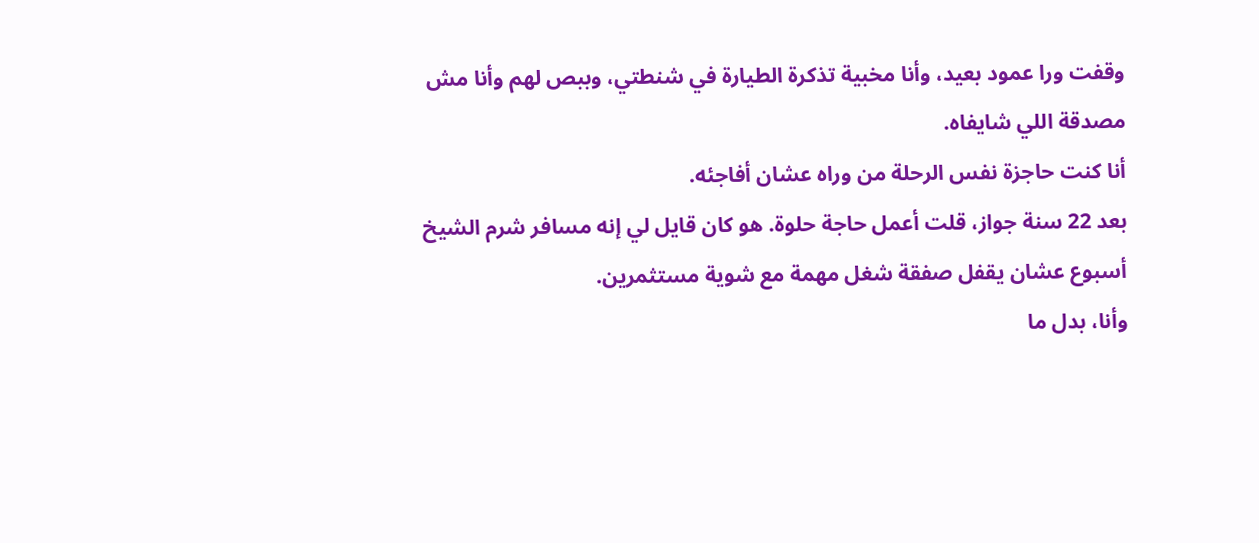وقفت ورا عمود بعيد، وأنا مخبية تذكرة الطيارة في شنطتي، وببص لهم وأنا مش مصدقة اللي شايفاه.
أنا كنت حاجزة نفس الرحلة من وراه عشان أفاجئه.
بعد 22 سنة جواز، قلت أعمل حاجة حلوة. هو كان قايل لي إنه مسافر شرم الشيخ أسبوع عشان يقفل صفقة شغل مهمة مع شوية مستثمرين.
وأنا، بدل ما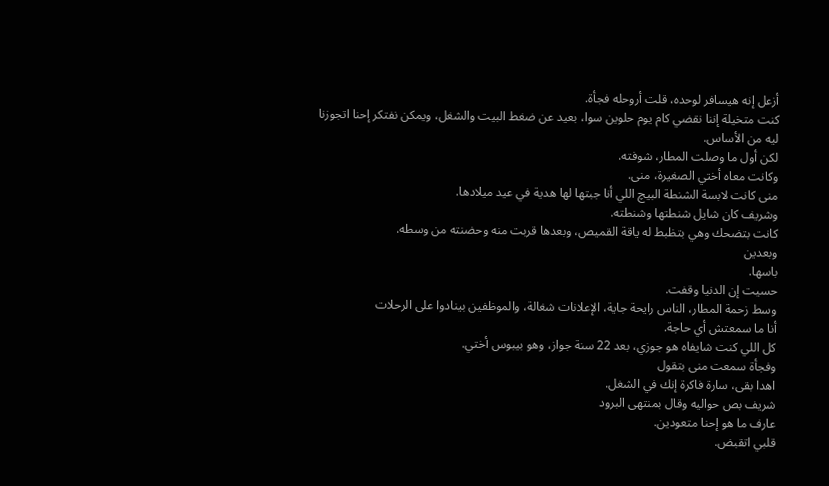أزعل إنه هيسافر لوحده، قلت أروحله فجأة.
كنت متخيلة إننا نقضي كام يوم حلوين سوا، بعيد عن ضغط البيت والشغل، ويمكن نفتكر إحنا اتجوزنا ليه من الأساس.
لكن أول ما وصلت المطار، شوفته.
وكانت معاه أختي الصغيرة، منى.
منى كانت لابسة الشنطة البيچ اللي أنا جبتها لها هدية في عيد ميلادها.
وشريف كان شايل شنطتها وشنطته.
كانت بتضحك وهي بتظبط له ياقة القميص، وبعدها قربت منه وحضنته من وسطه.
وبعدين
باسها.
حسيت إن الدنيا وقفت.
وسط زحمة المطار، الناس رايحة جاية، الإعلانات شغالة، والموظفين بينادوا على الرحلات
أنا ما سمعتش أي حاجة.
كل اللي كنت شايفاه هو جوزي، بعد 22 سنة جواز، وهو بيبوس أختي.
وفجأة سمعت منى بتقول
اهدا بقى، سارة فاكرة إنك في الشغل.
شريف بص حواليه وقال بمنتهى البرود
عارف ما هو إحنا متعودين.
قلبي اتقبض.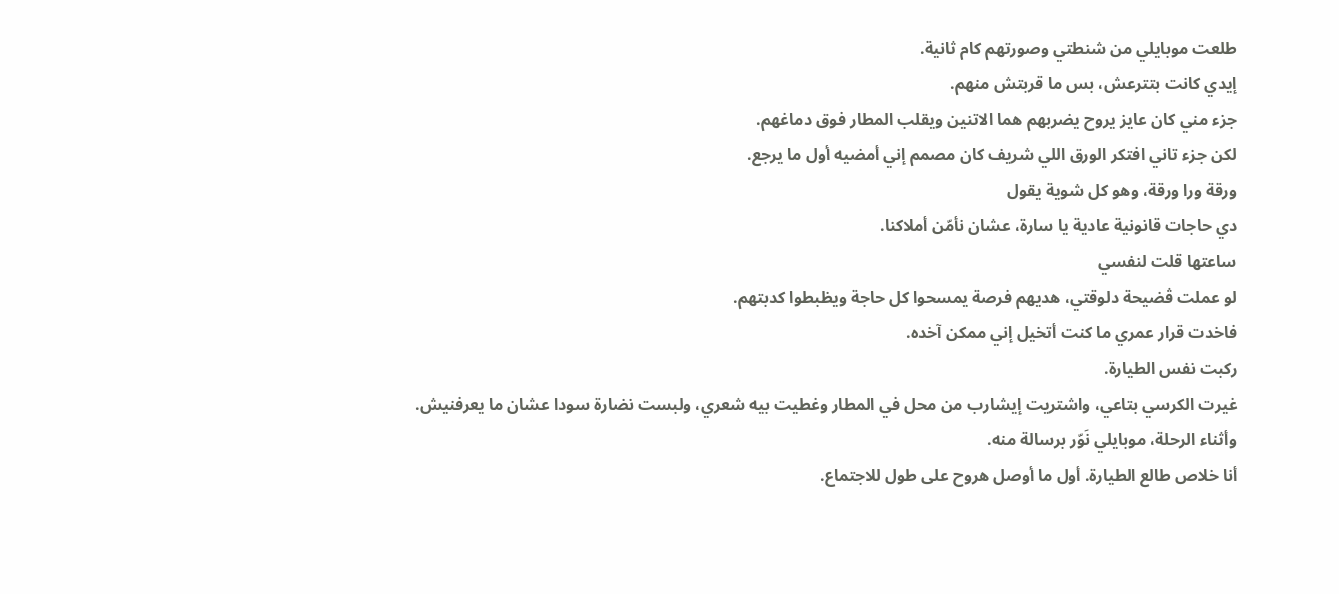طلعت موبايلي من شنطتي وصورتهم كام ثانية.
إيدي كانت بتترعش، بس ما قربتش منهم.
جزء مني كان عايز يروح يضربهم هما الاتنين ويقلب المطار فوق دماغهم.
لكن جزء تاني افتكر الورق اللي شريف كان مصمم إني أمضيه أول ما يرجع.
ورقة ورا ورقة، وهو كل شوية يقول
دي حاجات قانونية عادية يا سارة، عشان نأمّن أملاكنا.
ساعتها قلت لنفسي
لو عملت ڤضيحة دلوقتي، هديهم فرصة يمسحوا كل حاجة ويظبطوا كدبتهم.
فاخدت قرار عمري ما كنت أتخيل إني ممكن آخده.
ركبت نفس الطيارة.
غيرت الكرسي بتاعي، واشتريت إيشارب من محل في المطار وغطيت بيه شعري، ولبست نضارة سودا عشان ما يعرفنيش.
وأثناء الرحلة، موبايلي نَوّر برسالة منه.
أنا خلاص طالع الطيارة. أول ما أوصل هروح على طول للاجتماع.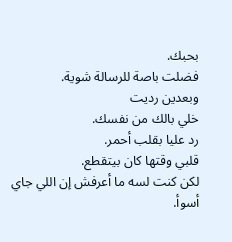بحبك.
فضلت باصة للرسالة شوية.
وبعدين رديت
خلي بالك من نفسك.
رد عليا بقلب أحمر.
قلبي وقتها كان بيتقطع.
لكن كنت لسه ما أعرفش إن اللي جاي أسوأ.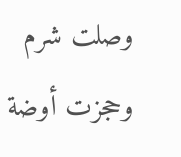وصلت شرم وحجزت أوضة